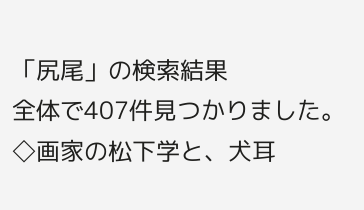「尻尾」の検索結果
全体で407件見つかりました。
◇画家の松下学と、犬耳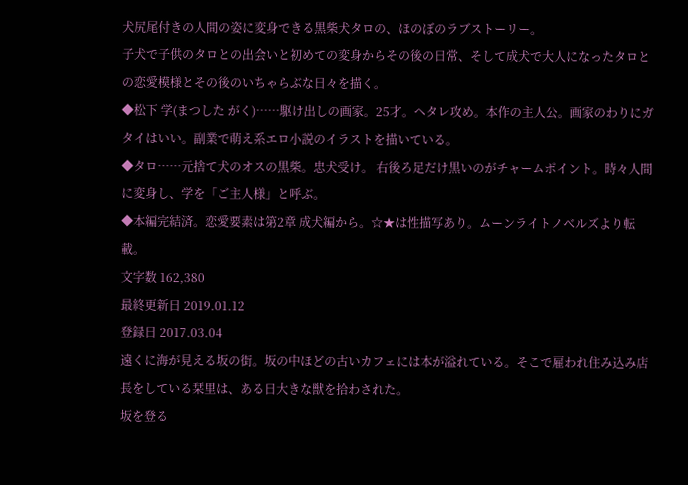犬尻尾付きの人間の姿に変身できる黒柴犬タロの、ほのぼのラブストーリー。
子犬で子供のタロとの出会いと初めての変身からその後の日常、そして成犬で大人になったタロとの恋愛模様とその後のいちゃらぶな日々を描く。
◆松下 学(まつした がく)……駆け出しの画家。25才。ヘタレ攻め。本作の主人公。画家のわりにガタイはいい。副業で萌え系エロ小説のイラストを描いている。
◆タロ……元捨て犬のオスの黒柴。忠犬受け。 右後ろ足だけ黒いのがチャームポイント。時々人間に変身し、学を「ご主人様」と呼ぶ。
◆本編完結済。恋愛要素は第2章 成犬編から。☆★は性描写あり。ムーンライトノベルズより転載。
文字数 162,380
最終更新日 2019.01.12
登録日 2017.03.04
遠くに海が見える坂の街。坂の中ほどの古いカフェには本が溢れている。そこで雇われ住み込み店長をしている栞里は、ある日大きな獣を拾わされた。
坂を登る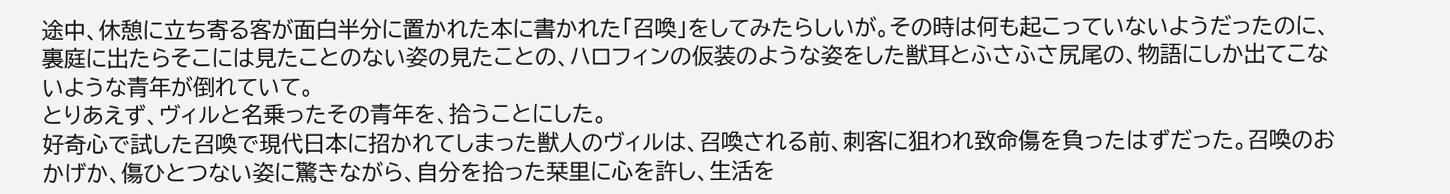途中、休憩に立ち寄る客が面白半分に置かれた本に書かれた「召喚」をしてみたらしいが。その時は何も起こっていないようだったのに、裏庭に出たらそこには見たことのない姿の見たことの、ハロフィンの仮装のような姿をした獣耳とふさふさ尻尾の、物語にしか出てこないような青年が倒れていて。
とりあえず、ヴィルと名乗ったその青年を、拾うことにした。
好奇心で試した召喚で現代日本に招かれてしまった獣人のヴィルは、召喚される前、刺客に狙われ致命傷を負ったはずだった。召喚のおかげか、傷ひとつない姿に驚きながら、自分を拾った栞里に心を許し、生活を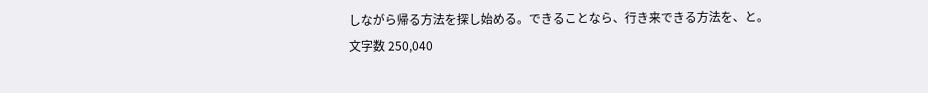しながら帰る方法を探し始める。できることなら、行き来できる方法を、と。
文字数 250,040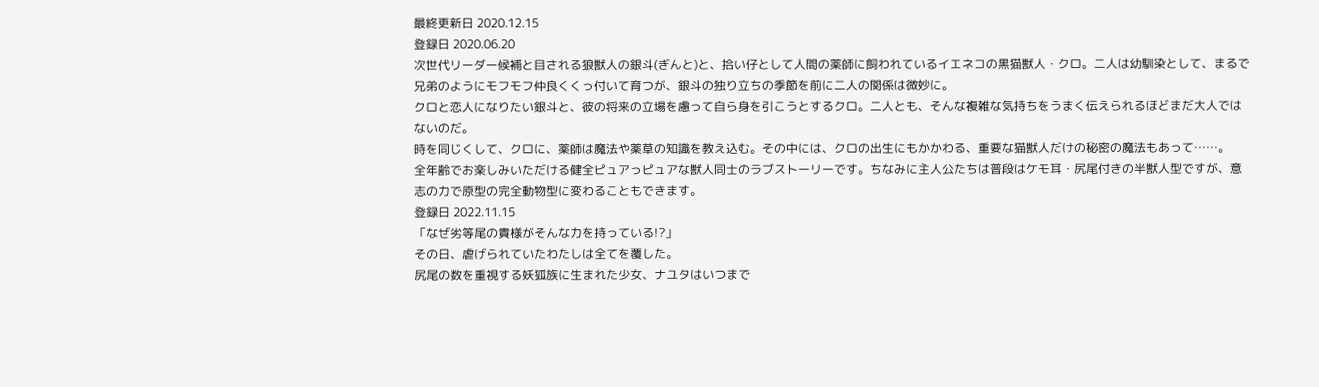最終更新日 2020.12.15
登録日 2020.06.20
次世代リーダー候補と目される狼獣人の銀斗(ぎんと)と、拾い仔として人間の薬師に飼われているイエネコの黒猫獣人・クロ。二人は幼馴染として、まるで兄弟のようにモフモフ仲良くくっ付いて育つが、銀斗の独り立ちの季節を前に二人の関係は微妙に。
クロと恋人になりたい銀斗と、彼の将来の立場を慮って自ら身を引こうとするクロ。二人とも、そんな複雑な気持ちをうまく伝えられるほどまだ大人ではないのだ。
時を同じくして、クロに、薬師は魔法や薬草の知識を教え込む。その中には、クロの出生にもかかわる、重要な猫獣人だけの秘密の魔法もあって……。
全年齢でお楽しみいただける健全ピュアっピュアな獣人同士のラブストーリーです。ちなみに主人公たちは普段はケモ耳・尻尾付きの半獣人型ですが、意志の力で原型の完全動物型に変わることもできます。
登録日 2022.11.15
「なぜ劣等尾の貴様がそんな力を持っている!?」
その日、虐げられていたわたしは全てを覆した。
尻尾の数を重視する妖狐族に生まれた少女、ナユタはいつまで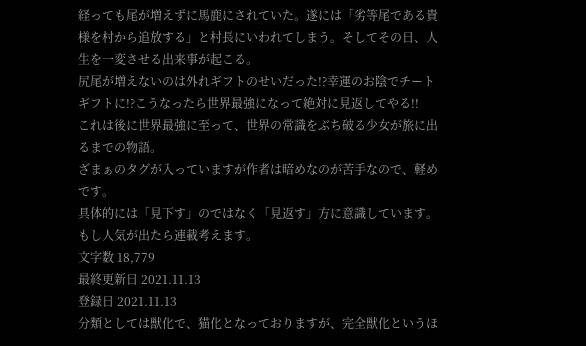経っても尾が増えずに馬鹿にされていた。遂には「劣等尾である貴様を村から追放する」と村長にいわれてしまう。そしてその日、人生を一変させる出来事が起こる。
尻尾が増えないのは外れギフトのせいだった!?幸運のお陰でチートギフトに!?こうなったら世界最強になって絶対に見返してやる!!
これは後に世界最強に至って、世界の常識をぶち破る少女が旅に出るまでの物語。
ざまぁのタグが入っていますが作者は暗めなのが苦手なので、軽めです。
具体的には「見下す」のではなく「見返す」方に意識しています。
もし人気が出たら連載考えます。
文字数 18,779
最終更新日 2021.11.13
登録日 2021.11.13
分類としては獣化で、猫化となっておりますが、完全獣化というほ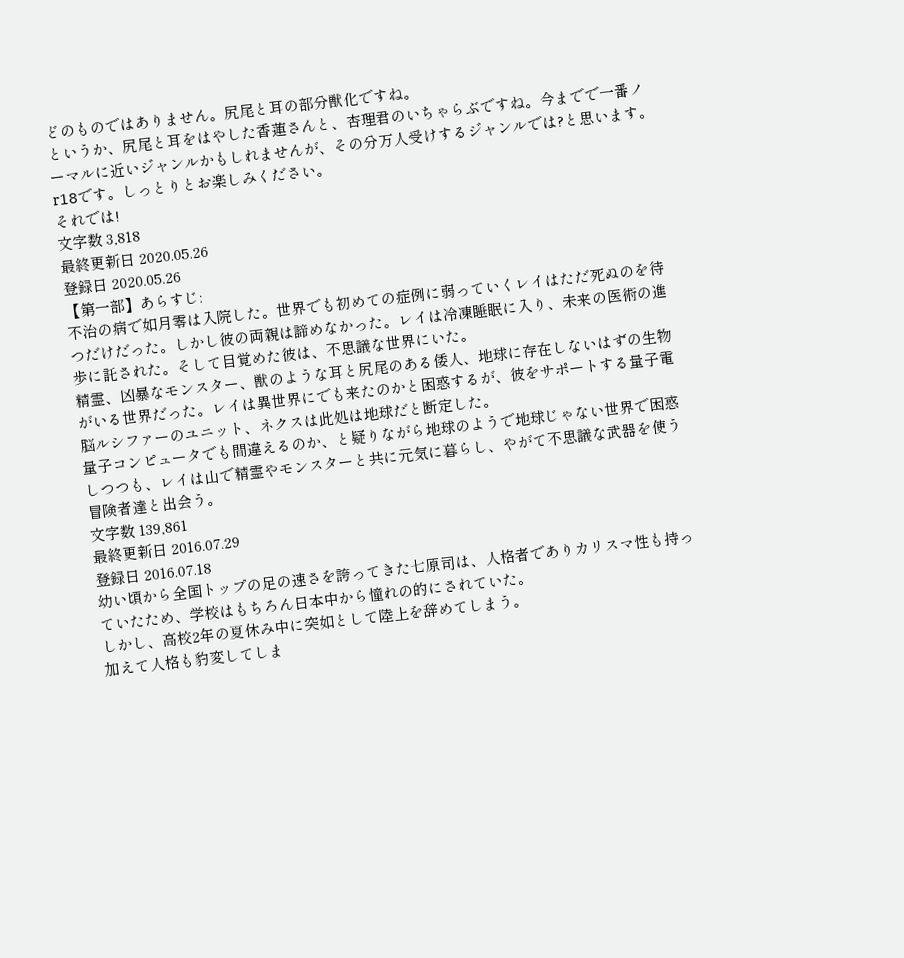どのものではありません。尻尾と耳の部分獣化ですね。
というか、尻尾と耳をはやした香蓮さんと、杏理君のいちゃらぶですね。今までで一番ノーマルに近いジャンルかもしれませんが、その分万人受けするジャンルでは?と思います。
r18です。しっとりとお楽しみください。
それでは!
文字数 3,818
最終更新日 2020.05.26
登録日 2020.05.26
【第一部】あらすじ:
不治の病で如月零は入院した。世界でも初めての症例に弱っていくレイはただ死ぬのを待つだけだった。しかし彼の両親は諦めなかった。レイは冷凍睡眠に入り、未来の医術の進歩に託された。そして目覚めた彼は、不思議な世界にいた。
精霊、凶暴なモンスター、獣のような耳と尻尾のある倭人、地球に存在しないはずの生物がいる世界だった。レイは異世界にでも来たのかと困惑するが、彼をサポートする量子電脳ルシファーのユニット、ネクスは此処は地球だと断定した。
量子コンピュータでも間違えるのか、と疑りながら地球のようで地球じゃない世界で困惑しつつも、レイは山で精霊やモンスターと共に元気に暮らし、やがて不思議な武器を使う冒険者達と出会う。
文字数 139,861
最終更新日 2016.07.29
登録日 2016.07.18
幼い頃から全国トップの足の速さを誇ってきた七原司は、人格者でありカリスマ性も持っていたため、学校はもちろん日本中から憧れの的にされていた。
しかし、高校2年の夏休み中に突如として陸上を辞めてしまう。
加えて人格も豹変してしま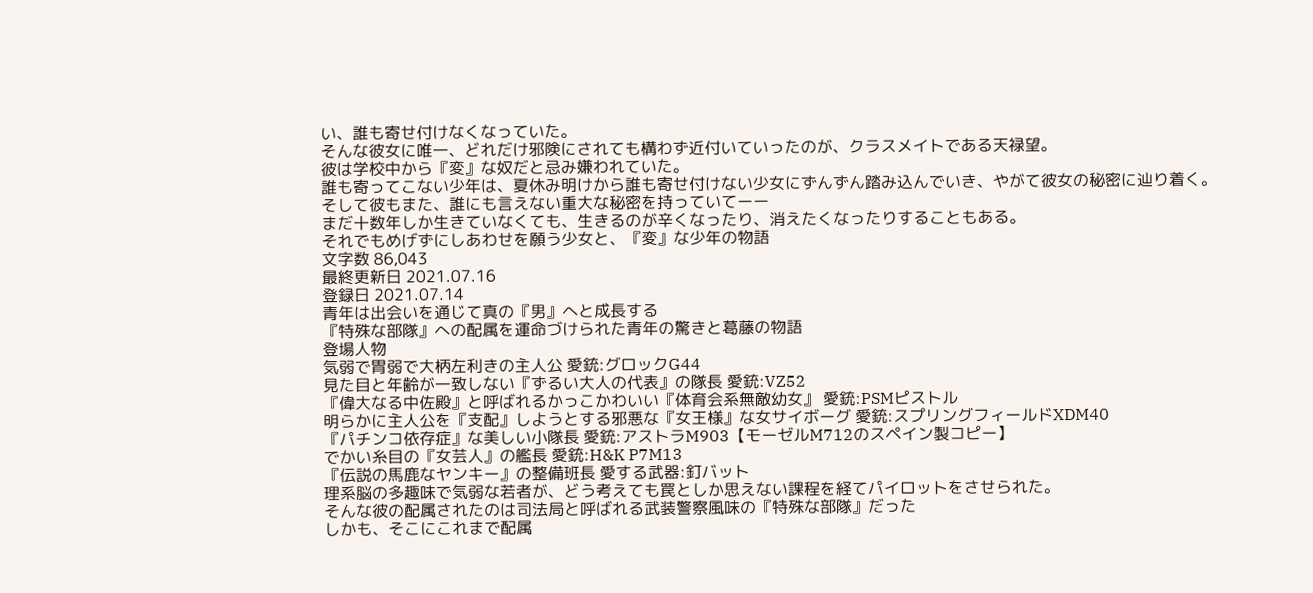い、誰も寄せ付けなくなっていた。
そんな彼女に唯一、どれだけ邪険にされても構わず近付いていったのが、クラスメイトである天禄望。
彼は学校中から『変』な奴だと忌み嫌われていた。
誰も寄ってこない少年は、夏休み明けから誰も寄せ付けない少女にずんずん踏み込んでいき、やがて彼女の秘密に辿り着く。
そして彼もまた、誰にも言えない重大な秘密を持っていてーー
まだ十数年しか生きていなくても、生きるのが辛くなったり、消えたくなったりすることもある。
それでもめげずにしあわせを願う少女と、『変』な少年の物語
文字数 86,043
最終更新日 2021.07.16
登録日 2021.07.14
青年は出会いを通じて真の『男』へと成長する
『特殊な部隊』への配属を運命づけられた青年の驚きと葛藤の物語
登場人物
気弱で胃弱で大柄左利きの主人公 愛銃:グロックG44
見た目と年齢が一致しない『ずるい大人の代表』の隊長 愛銃:VZ52
『偉大なる中佐殿』と呼ばれるかっこかわいい『体育会系無敵幼女』 愛銃:PSMピストル
明らかに主人公を『支配』しようとする邪悪な『女王様』な女サイボーグ 愛銃:スプリングフィールドXDM40
『パチンコ依存症』な美しい小隊長 愛銃:アストラM903【モーゼルM712のスペイン製コピー】
でかい糸目の『女芸人』の艦長 愛銃:H&K P7M13
『伝説の馬鹿なヤンキー』の整備班長 愛する武器:釘バット
理系脳の多趣味で気弱な若者が、どう考えても罠としか思えない課程を経てパイロットをさせられた。
そんな彼の配属されたのは司法局と呼ばれる武装警察風味の『特殊な部隊』だった
しかも、そこにこれまで配属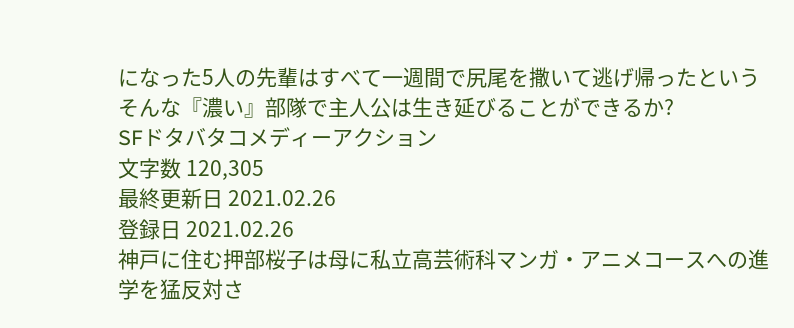になった5人の先輩はすべて一週間で尻尾を撒いて逃げ帰ったという
そんな『濃い』部隊で主人公は生き延びることができるか?
SFドタバタコメディーアクション
文字数 120,305
最終更新日 2021.02.26
登録日 2021.02.26
神戸に住む押部桜子は母に私立高芸術科マンガ・アニメコースへの進学を猛反対さ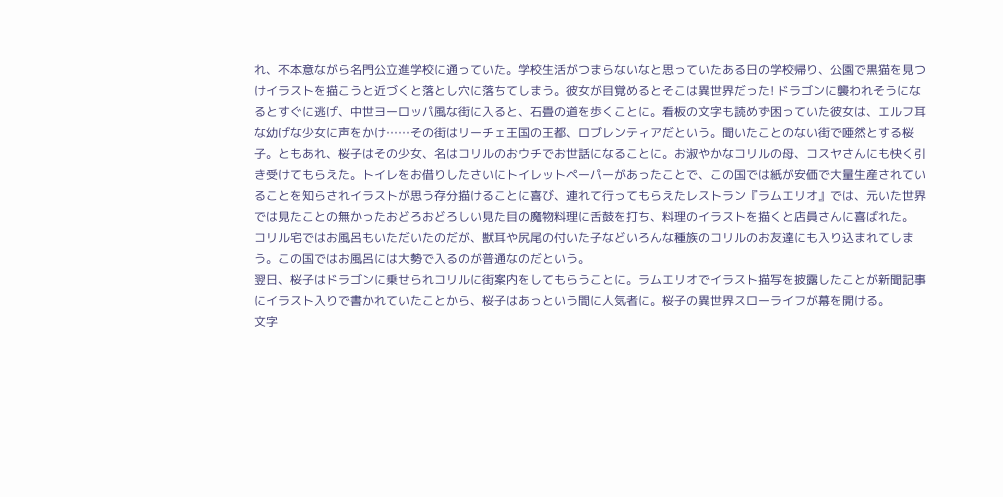れ、不本意ながら名門公立進学校に通っていた。学校生活がつまらないなと思っていたある日の学校帰り、公園で黒猫を見つけイラストを描こうと近づくと落とし穴に落ちてしまう。彼女が目覚めるとそこは異世界だった! ドラゴンに襲われそうになるとすぐに逃げ、中世ヨーロッパ風な街に入ると、石畳の道を歩くことに。看板の文字も読めず困っていた彼女は、エルフ耳な幼げな少女に声をかけ……その街はリーチェ王国の王都、ロブレンティアだという。聞いたことのない街で唖然とする桜子。ともあれ、桜子はその少女、名はコリルのおウチでお世話になることに。お淑やかなコリルの母、コスヤさんにも快く引き受けてもらえた。トイレをお借りしたさいにトイレットペーパーがあったことで、この国では紙が安価で大量生産されていることを知らされイラストが思う存分描けることに喜び、連れて行ってもらえたレストラン『ラムエリオ』では、元いた世界では見たことの無かったおどろおどろしい見た目の魔物料理に舌鼓を打ち、料理のイラストを描くと店員さんに喜ばれた。
コリル宅ではお風呂もいただいたのだが、獣耳や尻尾の付いた子などいろんな種族のコリルのお友達にも入り込まれてしまう。この国ではお風呂には大勢で入るのが普通なのだという。
翌日、桜子はドラゴンに乗せられコリルに街案内をしてもらうことに。ラムエリオでイラスト描写を披露したことが新聞記事にイラスト入りで書かれていたことから、桜子はあっという間に人気者に。桜子の異世界スローライフが幕を開ける。
文字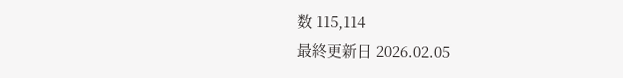数 115,114
最終更新日 2026.02.05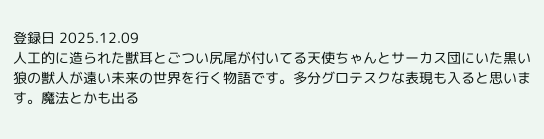登録日 2025.12.09
人工的に造られた獣耳とごつい尻尾が付いてる天使ちゃんとサーカス団にいた黒い狼の獣人が遠い未来の世界を行く物語です。多分グロテスクな表現も入ると思います。魔法とかも出る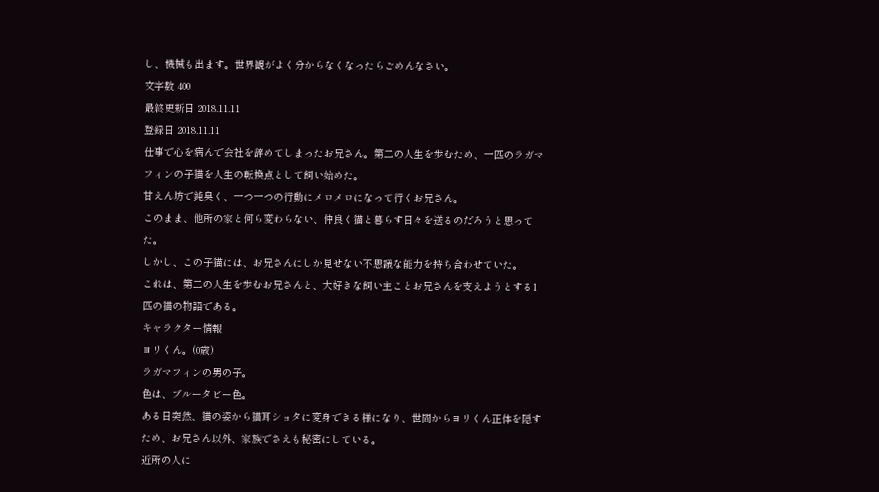し、機械も出ます。世界観がよく分からなくなったらごめんなさい。
文字数 400
最終更新日 2018.11.11
登録日 2018.11.11
仕事で心を病んで会社を辞めてしまったお兄さん。第二の人生を歩むため、一匹のラガマフィンの子猫を人生の転換点として飼い始めた。
甘えん坊で鈍臭く、一つ一つの行動にメロメロになって行くお兄さん。
このまま、他所の家と何ら変わらない、仲良く猫と暮らす日々を送るのだろうと思ってた。
しかし、この子猫には、お兄さんにしか見せない不思議な能力を持ち合わせていた。
これは、第二の人生を歩むお兄さんと、大好きな飼い主ことお兄さんを支えようとする1匹の猫の物語である。
キャラクター情報
ヨリくん。(0歳)
ラガマフィンの男の子。
色は、ブルータビー色。
ある日突然、猫の姿から猫耳ショタに変身できる様になり、世間からヨリくん正体を隠すため、お兄さん以外、家族でさえも秘密にしている。
近所の人に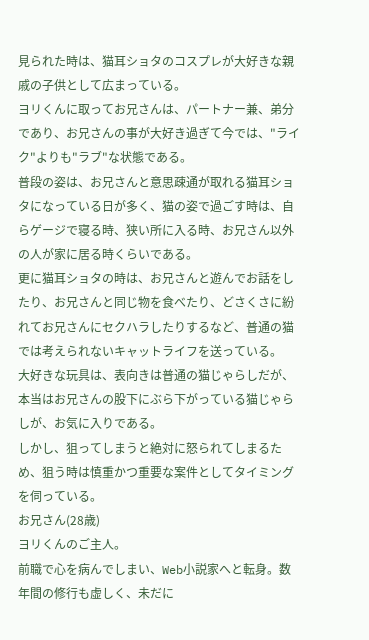見られた時は、猫耳ショタのコスプレが大好きな親戚の子供として広まっている。
ヨリくんに取ってお兄さんは、パートナー兼、弟分であり、お兄さんの事が大好き過ぎて今では、"ライク"よりも"ラブ"な状態である。
普段の姿は、お兄さんと意思疎通が取れる猫耳ショタになっている日が多く、猫の姿で過ごす時は、自らゲージで寝る時、狭い所に入る時、お兄さん以外の人が家に居る時くらいである。
更に猫耳ショタの時は、お兄さんと遊んでお話をしたり、お兄さんと同じ物を食べたり、どさくさに紛れてお兄さんにセクハラしたりするなど、普通の猫では考えられないキャットライフを送っている。
大好きな玩具は、表向きは普通の猫じゃらしだが、本当はお兄さんの股下にぶら下がっている猫じゃらしが、お気に入りである。
しかし、狙ってしまうと絶対に怒られてしまるため、狙う時は慎重かつ重要な案件としてタイミングを伺っている。
お兄さん(28歳)
ヨリくんのご主人。
前職で心を病んでしまい、Web小説家へと転身。数年間の修行も虚しく、未だに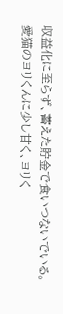収益化に至らず、蓄えた貯金で食いつないでいる。
愛猫のヨリくんに少し甘く、ヨリく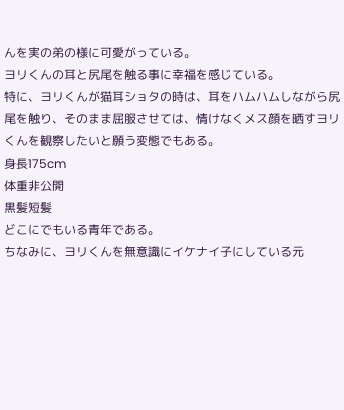んを実の弟の様に可愛がっている。
ヨリくんの耳と尻尾を触る事に幸福を感じている。
特に、ヨリくんが猫耳ショタの時は、耳をハムハムしながら尻尾を触り、そのまま屈服させては、情けなくメス顔を晒すヨリくんを観察したいと願う変態でもある。
身長175cm
体重非公開
黒髪短髪
どこにでもいる青年である。
ちなみに、ヨリくんを無意識にイケナイ子にしている元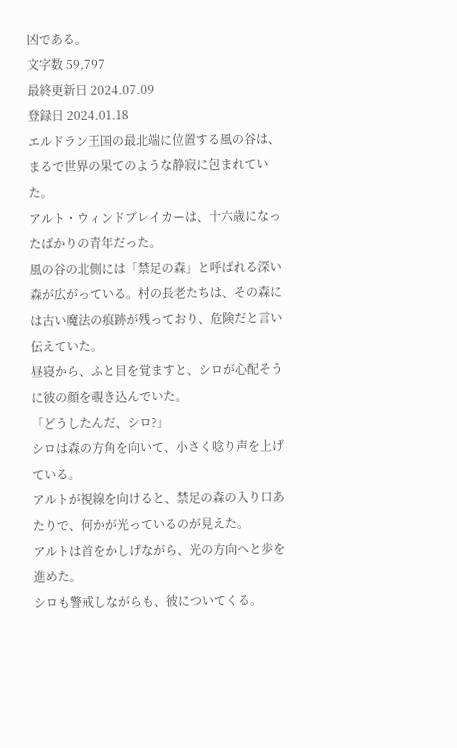凶である。
文字数 59,797
最終更新日 2024.07.09
登録日 2024.01.18
エルドラン王国の最北端に位置する風の谷は、まるで世界の果てのような静寂に包まれていた。
アルト・ウィンドブレイカーは、十六歳になったばかりの青年だった。
風の谷の北側には「禁足の森」と呼ばれる深い森が広がっている。村の長老たちは、その森には古い魔法の痕跡が残っており、危険だと言い伝えていた。
昼寝から、ふと目を覚ますと、シロが心配そうに彼の顔を覗き込んでいた。
「どうしたんだ、シロ?」
シロは森の方角を向いて、小さく唸り声を上げている。
アルトが視線を向けると、禁足の森の入り口あたりで、何かが光っているのが見えた。
アルトは首をかしげながら、光の方向へと歩を進めた。
シロも警戒しながらも、彼についてくる。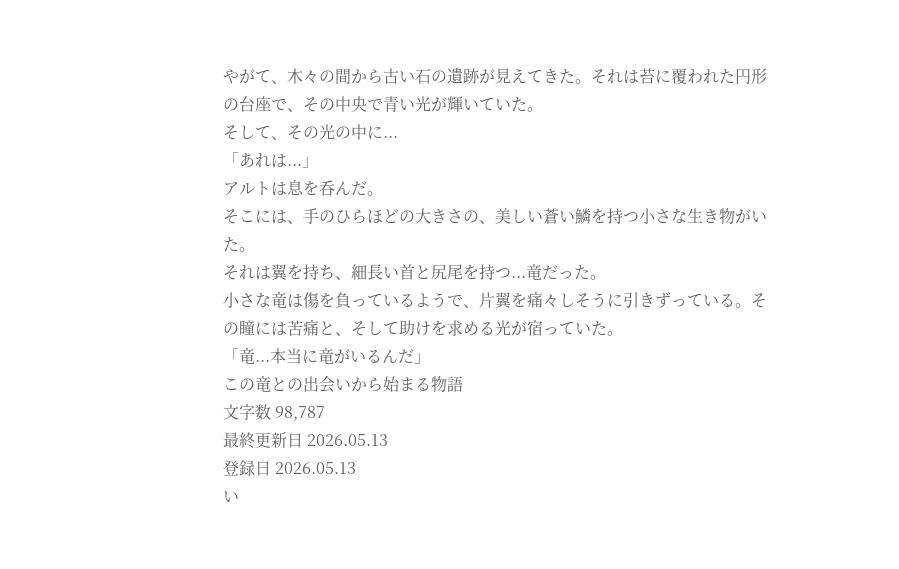やがて、木々の間から古い石の遺跡が見えてきた。それは苔に覆われた円形の台座で、その中央で青い光が輝いていた。
そして、その光の中に...
「あれは...」
アルトは息を呑んだ。
そこには、手のひらほどの大きさの、美しい蒼い鱗を持つ小さな生き物がいた。
それは翼を持ち、細長い首と尻尾を持つ...竜だった。
小さな竜は傷を負っているようで、片翼を痛々しそうに引きずっている。その瞳には苦痛と、そして助けを求める光が宿っていた。
「竜...本当に竜がいるんだ」
この竜との出会いから始まる物語
文字数 98,787
最終更新日 2026.05.13
登録日 2026.05.13
い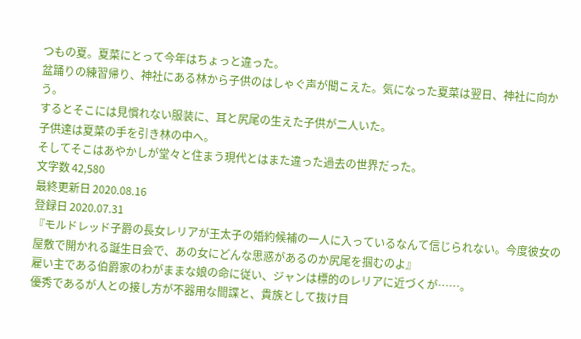つもの夏。夏菜にとって今年はちょっと違った。
盆踊りの練習帰り、神社にある林から子供のはしゃぐ声が聞こえた。気になった夏菜は翌日、神社に向かう。
するとそこには見慣れない服装に、耳と尻尾の生えた子供が二人いた。
子供達は夏菜の手を引き林の中へ。
そしてそこはあやかしが堂々と住まう現代とはまた違った過去の世界だった。
文字数 42,580
最終更新日 2020.08.16
登録日 2020.07.31
『モルドレッド子爵の長女レリアが王太子の婚約候補の一人に入っているなんて信じられない。今度彼女の屋敷で開かれる誕生日会で、あの女にどんな思惑があるのか尻尾を掴むのよ』
雇い主である伯爵家のわがままな娘の命に従い、ジャンは標的のレリアに近づくが……。
優秀であるが人との接し方が不器用な間諜と、貴族として抜け目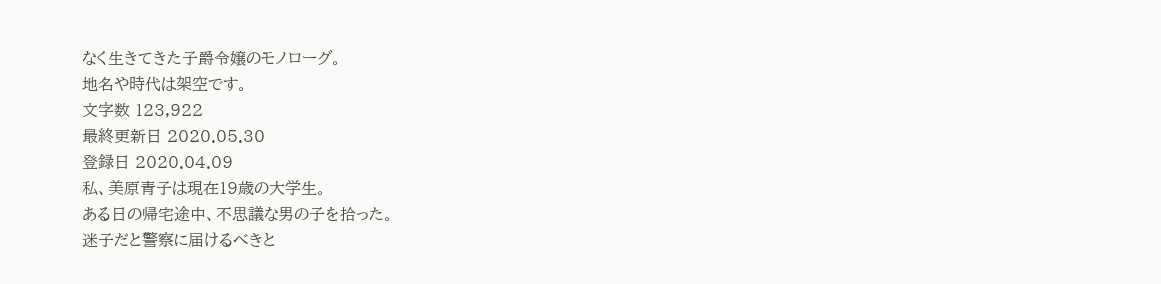なく生きてきた子爵令嬢のモノローグ。
地名や時代は架空です。
文字数 123,922
最終更新日 2020.05.30
登録日 2020.04.09
私、美原青子は現在19歳の大学生。
ある日の帰宅途中、不思議な男の子を拾った。
迷子だと警察に届けるべきと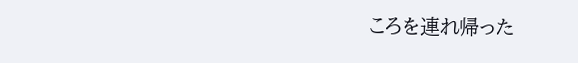ころを連れ帰った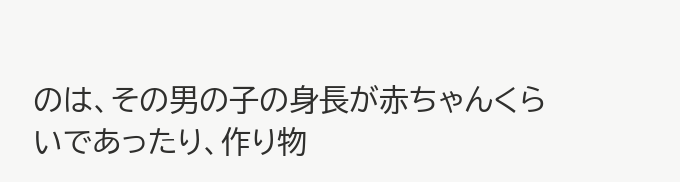のは、その男の子の身長が赤ちゃんくらいであったり、作り物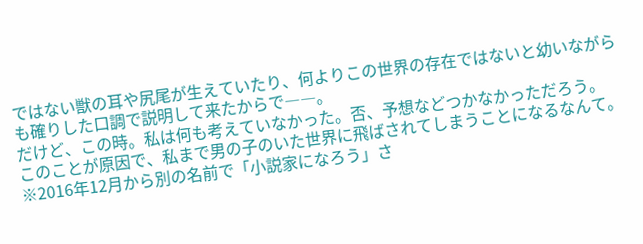ではない獣の耳や尻尾が生えていたり、何よりこの世界の存在ではないと幼いながらも確りした口調で説明して来たからで――。
だけど、この時。私は何も考えていなかった。否、予想などつかなかっただろう。
このことが原因で、私まで男の子のいた世界に飛ばされてしまうことになるなんて。
※2016年12月から別の名前で「小説家になろう」さ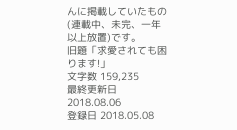んに掲載していたもの(連載中、未完、一年以上放置)です。
旧題「求愛されても困ります!」
文字数 159,235
最終更新日 2018.08.06
登録日 2018.05.08